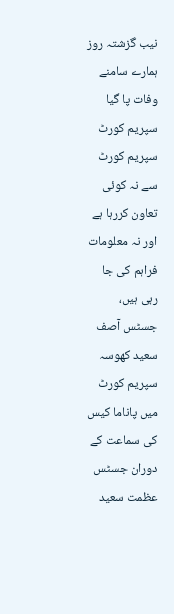نیب گزشتہ روز ہمارے سامنے وفات پا گیا سپریم کورٹ
سپریم کورٹ سے نہ کوئی تعاون کررہا ہے اور نہ معلومات فراہم کی جا رہی ہیں، جسٹس آصف سعید کھوسہ
سپریم کورٹ میں پاناما کیس کی سماعت کے دوران جسٹس عظمت سعید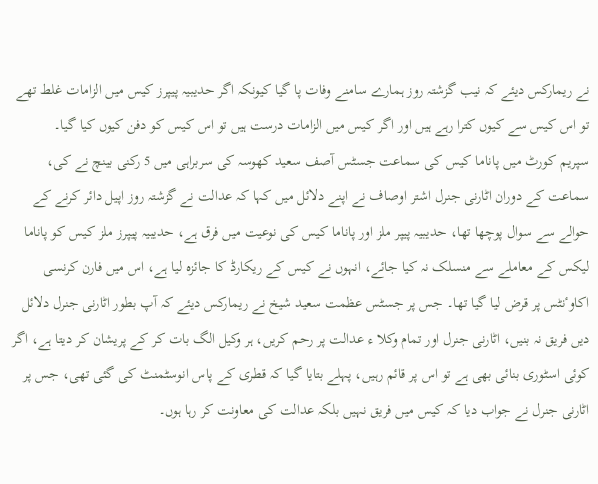نے ریمارکس دیئے کہ نیب گزشتہ روز ہمارے سامنے وفات پا گیا کیونکہ اگر حدیبیہ پیپرز کیس میں الزامات غلط تھے تو اس کیس سے کیوں کترا رہے ہیں اور اگر کیس میں الزامات درست ہیں تو اس کیس کو دفن کیوں کیا گیا۔
سپریم کورٹ میں پاناما کیس کی سماعت جسٹس آصف سعید کھوسہ کی سربراہی میں 5 رکنی بینچ نے کی، سماعت کے دوران اٹارنی جنرل اشتر اوصاف نے اپنے دلائل میں کہا کہ عدالت نے گزشتہ روز اپیل دائر کرنے کے حوالے سے سوال پوچھا تھا، حدیبیہ پیپر ملز اور پاناما کیس کی نوعیت میں فرق ہے، حدیبیہ پیپرز ملز کیس کو پاناما لیکس کے معاملے سے منسلک نہ کیا جائے، انہوں نے کیس کے ریکارڈ کا جائزہ لیا ہے، اس میں فارن کرنسی اکاوٴنٹس پر قرض لیا گیا تھا۔ جس پر جسٹس عظمت سعید شیخ نے ریمارکس دیئے کہ آپ بطور اٹارنی جنرل دلائل دیں فریق نہ بنیں، اٹارنی جنرل اور تمام وکلا ء عدالت پر رحم کریں، ہر وکیل الگ بات کر کے پریشان کر دیتا ہے، اگر کوئی اسٹوری بنائی بھی ہے تو اس پر قائم رہیں، پہلے بتایا گیا کہ قطری کے پاس انوسٹمنٹ کی گئی تھی، جس پر اٹارنی جنرل نے جواب دیا کہ کیس میں فریق نہیں بلکہ عدالت کی معاونت کر رہا ہوں۔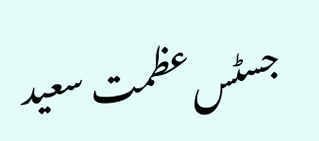جسٹس عظمت سعید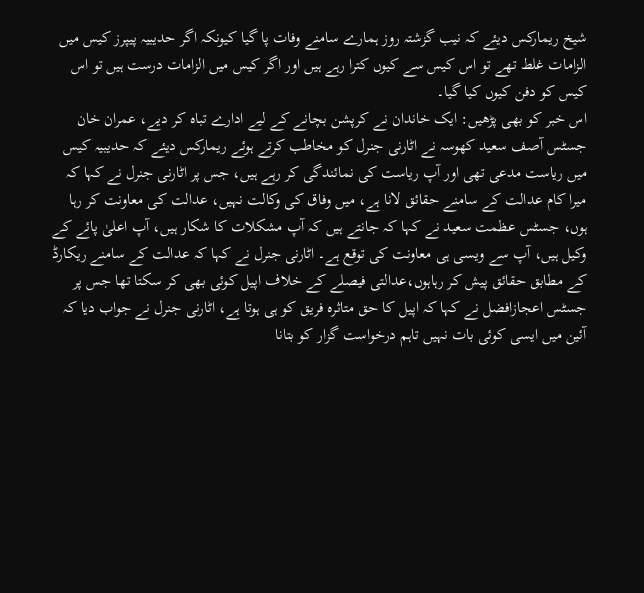شیخ ریمارکس دیئے کہ نیب گزشتہ روز ہمارے سامنے وفات پا گیا کیونکہ اگر حدیبیہ پیپرز کیس میں الزامات غلط تھے تو اس کیس سے کیوں کترا رہے ہیں اور اگر کیس میں الزامات درست ہیں تو اس کیس کو دفن کیوں کیا گیا۔
اس خبر کو بھی پڑھیں: ایک خاندان نے کرپشن بچانے کے لیے ادارے تباہ کر دیے، عمران خان
جسٹس آصف سعید کھوسہ نے اٹارنی جنرل کو مخاطب کرتے ہوئے ریمارکس دیئے کہ حدیبیہ کیس میں ریاست مدعی تھی اور آپ ریاست کی نمائندگی کر رہے ہیں، جس پر اٹارنی جنرل نے کہا کہ میرا کام عدالت کے سامنے حقائق لانا ہے، میں وفاق کی وکالت نہیں، عدالت کی معاونت کر رہا ہوں، جسٹس عظمت سعید نے کہا کہ جانتے ہیں کہ آپ مشکلات کا شکار ہیں، آپ اعلیٰ پائے کے وکیل ہیں، آپ سے ویسی ہی معاونت کی توقع ہے۔ اٹارنی جنرل نے کہا کہ عدالت کے سامنے ریکارڈ کے مطابق حقائق پیش کر رہاہوں،عدالتی فیصلے کے خلاف اپیل کوئی بھی کر سکتا تھا جس پر جسٹس اعجازافضل نے کہا کہ اپیل کا حق متاثرہ فریق کو ہی ہوتا ہے، اٹارنی جنرل نے جواب دیا کہ آئین میں ایسی کوئی بات نہیں تاہم درخواست گزار کو بتانا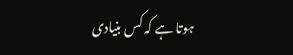ہوتا ہے کہ کس بنیادی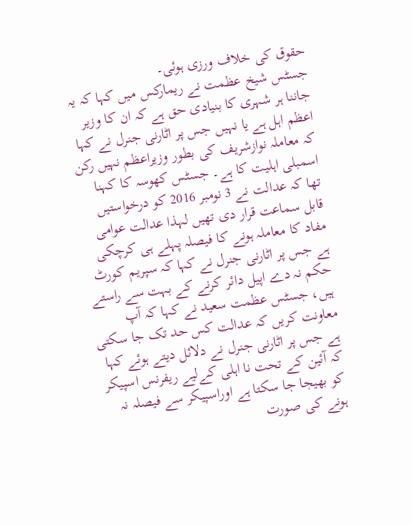حقوق کی خلاف ورزی ہوئی۔
جسٹس شیخ عظمت نے ریمارکس میں کہا کہ یہ جاننا ہر شہری کا بنیادی حق ہے کہ ان کا وزیر اعظم اہل ہے یا نہیں جس پر اٹارنی جنرل نے کہا کہ معاملہ نوازشریف کی بطور وزیراعظم نہیں رکن اسمبلی اہلیت کا ہے۔ جسٹس کھوسہ کا کہنا تھا کہ عدالت نے 3 نومبر 2016 کو درخواستیں قابل سماعت قرار دی تھیں لہذا عدالت عوامی مفاد کا معاملہ ہونے کا فیصلہ پہلے ہی کرچکی ہے جس پر اٹارنی جنرل نے کہا کہ سپریم کورٹ حکم نہ دے اپیل دائر کرنے کے بہت سے راستے ہیں، جسٹس عظمت سعید نے کہا کہ آپ معاونت کریں کہ عدالت کس حد تک جا سکتی ہے جس پر اٹارنی جنرل نے دلائل دیتے ہوئے کہا کہ آئین کے تحت نا اہلی کےلیے ریفرنس اسپیکر کو بھیجا جا سکتا ہے اوراسپیکر سے فیصلہ نہ ہونے کی صورت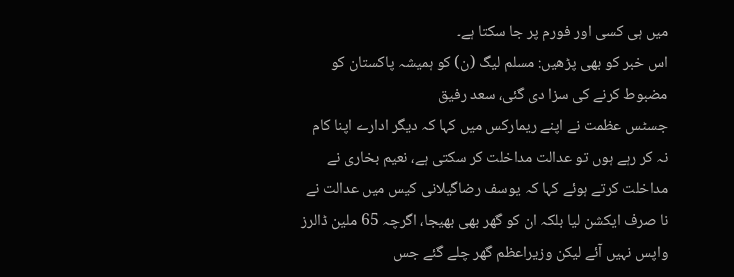میں ہی کسی اور فورم پر جا سکتا ہے۔
اس خبر کو بھی پڑھیں: مسلم لیگ (ن) کو ہمیشہ پاکستان کو مضبوط کرنے کی سزا دی گئی، سعد رفیق
جسٹس عظمت نے اپنے ریمارکس میں کہا کہ دیگر ادارے اپنا کام نہ کر رہے ہوں تو عدالت مداخلت کر سکتی ہے، نعیم بخاری نے مداخلت کرتے ہوئے کہا کہ یوسف رضاگیلانی کیس میں عدالت نے نا صرف ایکشن لیا بلکہ ان کو گھر بھی بھیجا، اگرچہ 65 ملین ڈالرز واپس نہیں آئے لیکن وزیراعظم گھر چلے گئے جس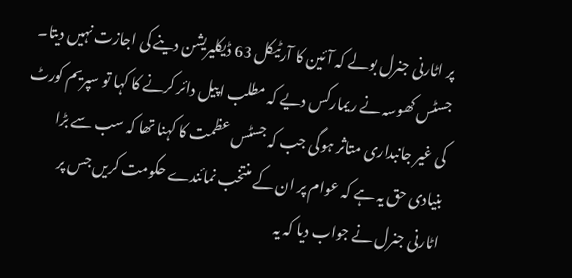پر اٹارنی جنرل بولے کہ آئین کا آرٹیکل 63 ڈیکلیریشن دینے کی اجازت نہیں دیتا۔
جسٹس کھوسہ نے ریمارکس دیے کہ مطلب اپیل دائر کرنے کا کہا تو سپریم کورٹ کی غیر جانبداری متاثر ہوگی جب کہ جسٹس عظمت کا کہنا تھا کہ سب سے بڑا بنیادی حق یہ ہے کہ عوام پر ان کے منتخب نمائندے حکومت کریں جس پر اٹارنی جنرل نے جواب دیا کہ یہ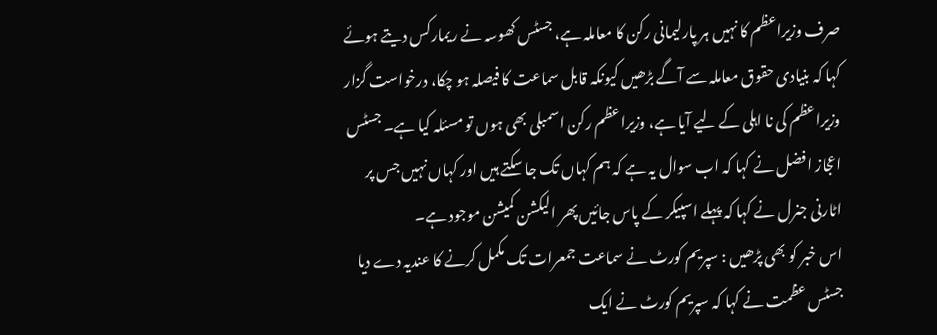صرف وزیراعظم کا نہیں ہر پارلیمانی رکن کا معاملہ ہے، جسٹس کھوسہ نے ریمارکس دیتے ہوئے کہا کہ بنیادی حقوق معاملہ سے آگے بڑھیں کیونکہ قابل سماعت کا فیصلہ ہو چکا، درخواست گزار وزیراعظم کی نا اہلی کے لیے آیا ہے، وزیراعظم رکن اسمبلی بھی ہوں تو مسئلہ کیا ہے۔ جسٹس اعجاز افضل نے کہا کہ اب سوال یہ ہے کہ ہم کہاں تک جا سکتے ہیں اور کہاں نہیں جس پر اٹارنی جنرل نے کہا کہ پہلے اسپیکر کے پاس جائیں پھر الیکشن کمیشن موجود ہے۔
اس خبر کو بھی پڑھیں : سپریم کورٹ نے سماعت جمعرات تک مکمل کرنے کا عندیہ دے دیا
جسٹس عظمت نے کہا کہ سپریم کورٹ نے ایک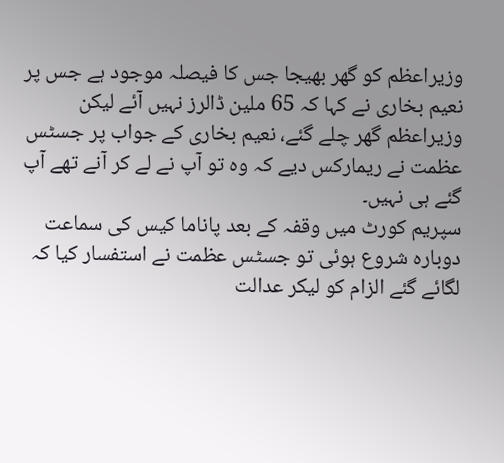وزیراعظم کو گھر بھیجا جس کا فیصلہ موجود ہے جس پر نعیم بخاری نے کہا کہ 65 ملین ڈالرز نہیں آئے لیکن وزیراعظم گھر چلے گئے، نعیم بخاری کے جواب پر جسٹس عظمت نے ریمارکس دیے کہ وہ تو آپ نے لے کر آنے تھے آپ گئے ہی نہیں۔
سپریم کورٹ میں وقفہ کے بعد پاناما کیس کی سماعت دوبارہ شروع ہوئی تو جسٹس عظمت نے استفسار کیا کہ لگائے گئے الزام کو لیکر عدالت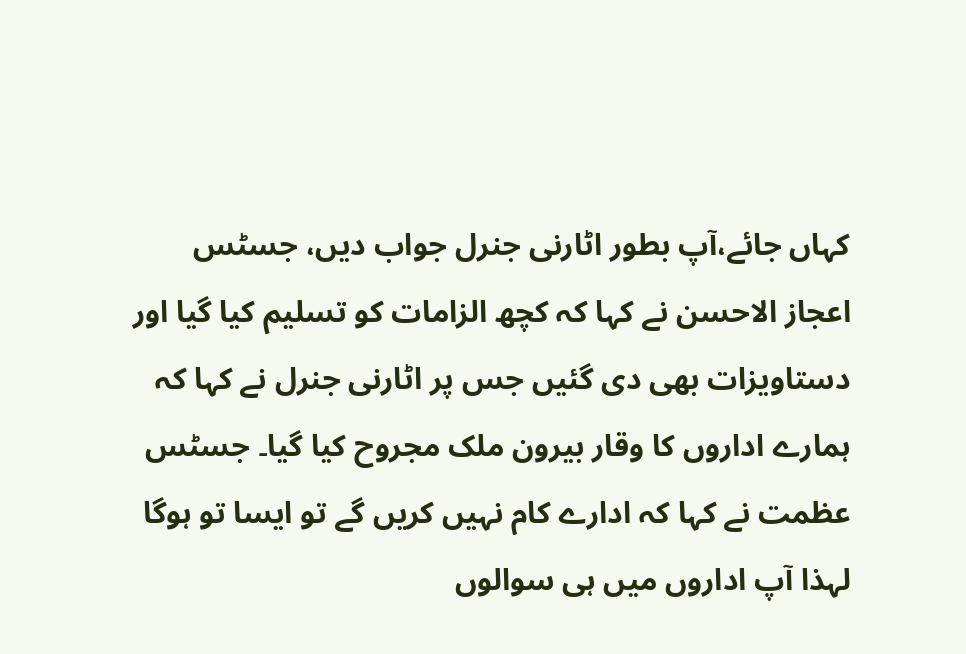کہاں جائے،آپ بطور اٹارنی جنرل جواب دیں، جسٹس اعجاز الاحسن نے کہا کہ کچھ الزامات کو تسلیم کیا گیا اور دستاویزات بھی دی گئیں جس پر اٹارنی جنرل نے کہا کہ ہمارے اداروں کا وقار بیرون ملک مجروح کیا گیا۔ جسٹس عظمت نے کہا کہ ادارے کام نہیں کریں گے تو ایسا تو ہوگا لہذا آپ اداروں میں ہی سوالوں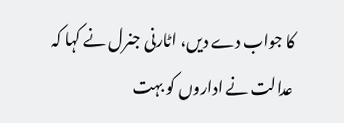کا جواب دے دیں، اٹارنی جنرل نے کہا کہ عدالت نے اداروں کو بہت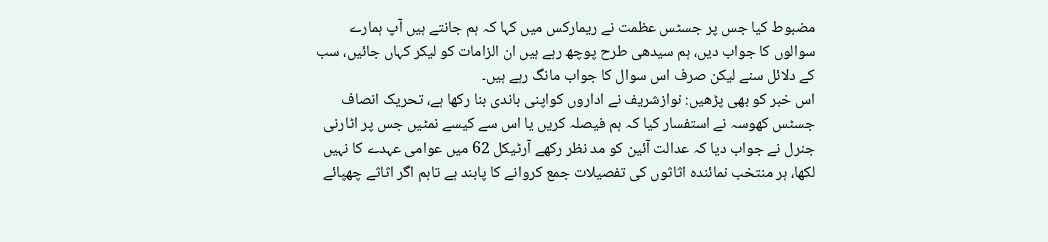مضبوط کیا جس پر جسٹس عظمت نے ریمارکس میں کہا کہ ہم جانتے ہیں آپ ہمارے سوالوں کا جواب دیں، ہم سیدھی طرح پوچھ رہے ہیں ان الزامات کو لیکر کہاں جائیں، سب کے دلائل سنے لیکن صرف اس سوال کا جواب مانگ رہے ہیں۔
اس خبر کو بھی پڑھیں: نوازشریف نے اداروں کواپنی باندی بنا رکھا ہے، تحریک انصاف
جسٹس کھوسہ نے استفسار کیا کہ ہم فیصلہ کریں یا اس سے کیسے نمٹیں جس پر اٹارنی جنرل نے جواب دیا کہ عدالت آئین کو مد نظر رکھے آرٹیکل 62 میں عوامی عہدے کا نہیں لکھا، ہر منتخب نمائندہ اثاثوں کی تفصیلات جمع کروانے کا پابند ہے تاہم اگر اثاثے چھپائے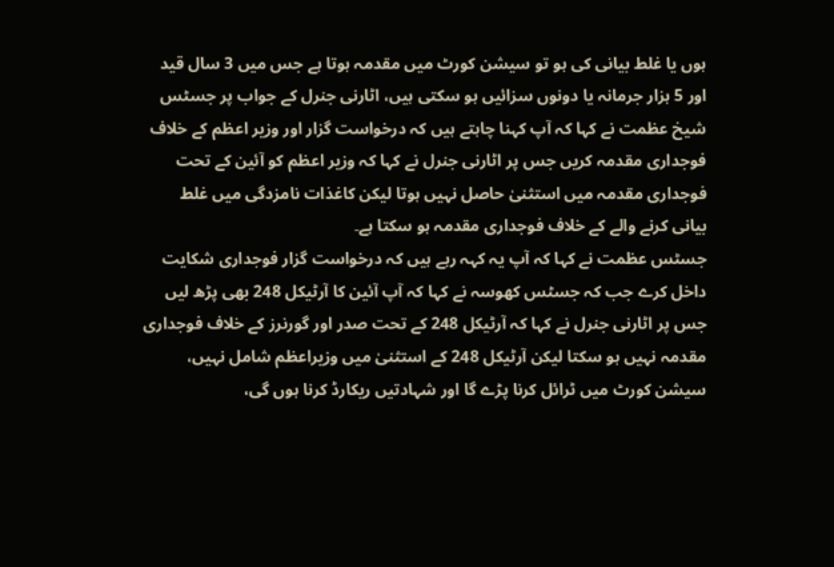ہوں یا غلط بیانی کی ہو تو سیشن کورٹ میں مقدمہ ہوتا ہے جس میں 3 سال قید اور 5 ہزار جرمانہ یا دونوں سزائیں ہو سکتی ہیں، اٹارنی جنرل کے جواب پر جسٹس شیخ عظمت نے کہا کہ آپ کہنا چاہتے ہیں کہ درخواست گزار اور وزیر اعظم کے خلاف فوجداری مقدمہ کریں جس پر اٹارنی جنرل نے کہا کہ وزیر اعظم کو آئین کے تحت فوجداری مقدمہ میں استثنیٰ حاصل نہیں ہوتا لیکن کاغذات نامزدگی میں غلط بیانی کرنے والے کے خلاف فوجداری مقدمہ ہو سکتا ہے۔
جسٹس عظمت نے کہا کہ آپ یہ کہہ رہے ہیں کہ درخواست گزار فوجداری شکایت داخل کرے جب کہ جسٹس کھوسہ نے کہا کہ آپ آئین کا آرٹیکل 248 بھی پڑھ لیں جس پر اٹارنی جنرل نے کہا کہ آرٹیکل 248 کے تحت صدر اور گورنرز کے خلاف فوجداری مقدمہ نہیں ہو سکتا لیکن آرٹیکل 248 کے استثنیٰ میں وزیراعظم شامل نہیں، سیشن کورٹ میں ٹرائل کرنا پڑے گا اور شہادتیں ریکارڈ کرنا ہوں گی،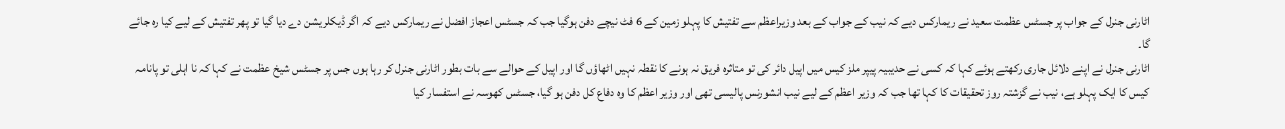اٹارنی جنرل کے جواب پر جسٹس عظمت سعید نے ریمارکس دیے کہ نیب کے جواب کے بعد وزیراعظم سے تفتیش کا پہلو زمین کے 6 فٹ نیچے دفن ہوگیا جب کہ جسٹس اعجاز افضل نے ریمارکس دیے کہ اگر ڈیکلریشن دے دیا گیا تو پھر تفتیش کے لیے کیا رہ جائے گا۔
اٹارنی جنرل نے اپنے دلائل جاری رکھتے ہوئے کہا کہ کسی نے حدیبیہ پیپر ملز کیس میں اپیل دائر کی تو متاثرہ فریق نہ ہونے کا نقطہ نہیں اٹھاؤں گا اور اپیل کے حوالے سے بات بطور اٹارنی جنرل کر رہا ہوں جس پر جسٹس شیخ عظمت نے کہا کہ نا اہلی تو پانامہ کیس کا ایک پہلو ہے، نیب نے گزشتہ روز تحقیقات کا کہا تھا جب کہ وزیر اعظم کے لیے نیب انشورنس پالیسی تھی اور وزیر اعظم کا وہ دفاع کل دفن ہو گیا، جسٹس کھوسہ نے استفسار کیا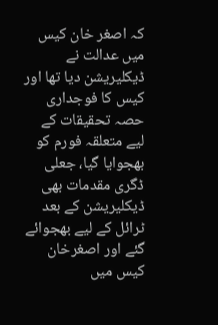کہ اصغر خان کیس میں عدالت نے ڈیکلیریشن دیا تھا اور کیس کا فوجداری حصہ تحقیقات کے لیے متعلقہ فورم کو بھجوایا گیا، جعلی ڈگری مقدمات بھی ڈیکلیریشن کے بعد ٹرائل کے لیے بھجوائے گئے اور اصغرخان کیس میں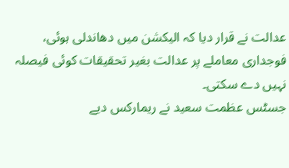عدالت نے قرار دیا کہ الیکشن میں دھاندلی ہوئی، فوجداری معاملے پر عدالت بغیر تحقیقات کوئی فیصلہ نہیں دے سکتی۔
جسٹس عظمت سعید نے ریمارکس دیے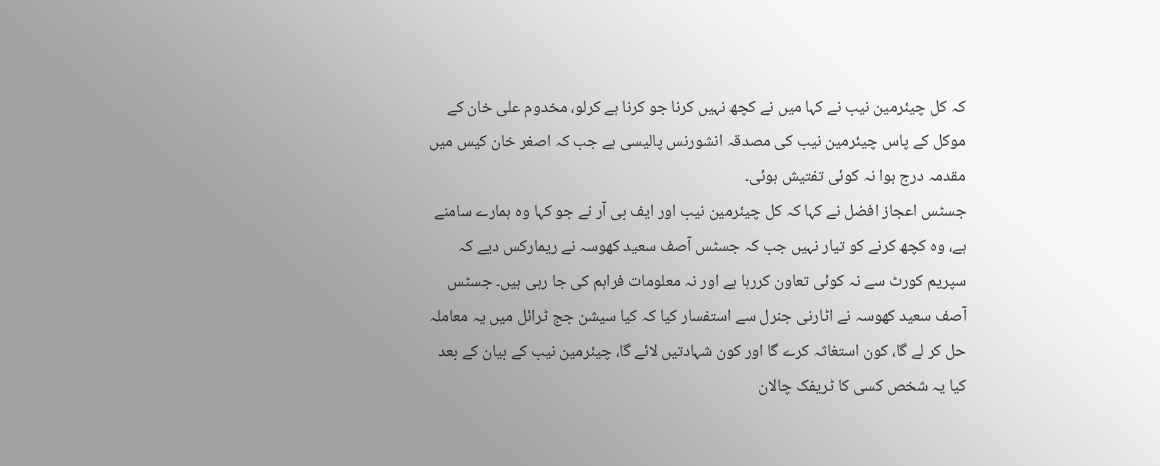کہ کل چیئرمین نیب نے کہا میں نے کچھ نہیں کرنا جو کرنا ہے کرلو، مخدوم علی خان کے موکل کے پاس چیئرمین نیب کی مصدقہ انشورنس پالیسی ہے جب کہ اصغر خان کیس میں مقدمہ درج ہوا نہ کوئی تفتیش ہوئی۔
جسٹس اعجاز افضل نے کہا کہ کل چیئرمین نیب اور ایف بی آر نے جو کہا وہ ہمارے سامنے ہے، وہ کچھ کرنے کو تیار نہیں جب کہ جسٹس آصف سعید کھوسہ نے ریمارکس دیے کہ سپریم کورٹ سے نہ کوئی تعاون کررہا ہے اور نہ معلومات فراہم کی جا رہی ہیں۔ جسٹس آصف سعید کھوسہ نے اٹارنی جنرل سے استفسار کیا کہ کیا سیشن جج ٹرائل میں یہ معاملہ حل کر لے گا، کون استغاثہ کرے گا اور کون شہادتیں لائے گا، چیئرمین نیب کے بیان کے بعد کیا یہ شخص کسی کا ٹریفک چالان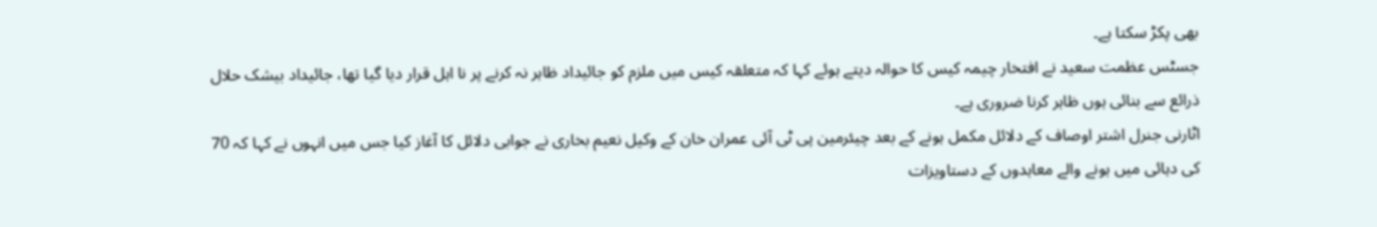بھی پکڑ سکتا ہے۔
جسٹس عظمت سعید نے افتخار چیمہ کیس کا حوالہ دیتے ہوئے کہا کہ متعلقہ کیس میں ملزم کو جائیداد ظاہر نہ کرنے پر نا اہل قرار دیا گیا تھا، جائیداد بیشک حلال ذرائع سے بنائی ہوں ظاہر کرنا ضروری ہے۔
اٹارنی جنرل اشتر اوصاف کے دلائل مکمل ہونے کے بعد چیئرمین پی ٹی آئی عمران خان کے وکیل نعیم بخاری نے جوابی دلائل کا آغاز کیا جس میں انہوں نے کہا کہ 70 کی دہائی میں ہونے والے معاہدوں کے دستاویزات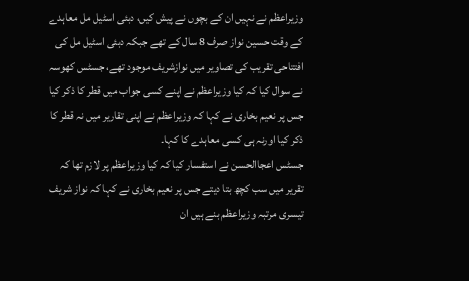وزیراعظم نے نہیں ان کے بچوں نے پیش کیں، دبئی اسٹیل مل معاہدے کے وقت حسین نواز صرف 8 سال کے تھے جبکہ دبئی اسٹیل مل کی افتتاحی تقریب کی تصاویر میں نوازشریف موجود تھے، جسٹس کھوسہ نے سوال کیا کہ کیا وزیراعظم نے اپنے کسی جواب میں قطر کا ذکر کیا جس پر نعیم بخاری نے کہا کہ وزیراعظم نے اپنی تقاریر میں نہ قطر کا ذکر کیا اورنہ ہی کسی معاہدے کا کہا۔
جسٹس اعجاالحسن نے استفسار کیا کہ کیا وزیراعظم پر لازم تھا کہ تقریر میں سب کچھ بتا دیتے جس پر نعیم بخاری نے کہا کہ نواز شریف تیسری مرتبہ وزیراعظم بنے ہیں ان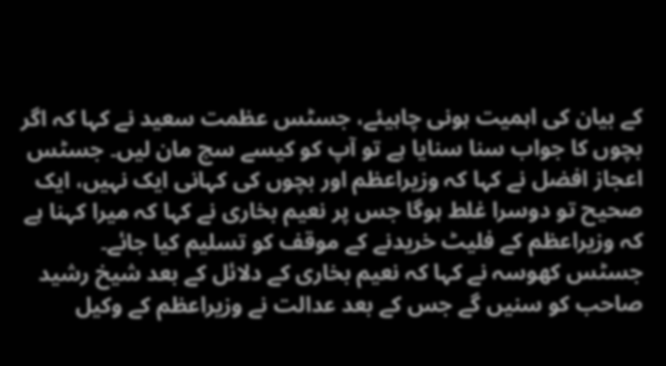کے بیان کی اہمیت ہونی چاہیئے، جسٹس عظمت سعید نے کہا کہ اگر بچوں کا جواب سنا سنایا ہے تو آپ کو کیسے سچ مان لیں۔ جسٹس اعجاز افضل نے کہا کہ وزیراعظم اور بچوں کی کہانی ایک نہیں، ایک صحیح تو دوسرا غلط ہوگا جس پر نعیم بخاری نے کہا کہ میرا کہنا ہے کہ وزیراعظم کے فلیٹ خریدنے کے موقف کو تسلیم کیا جائے۔
جسٹس کھوسہ نے کہا کہ نعیم بخاری کے دلائل کے بعد شیخ رشید صاحب کو سنیں گے جس کے بعد عدالت نے وزیراعظم کے وکیل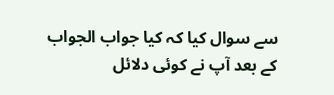سے سوال کیا کہ کیا جواب الجواب کے بعد آپ نے کوئی دلائل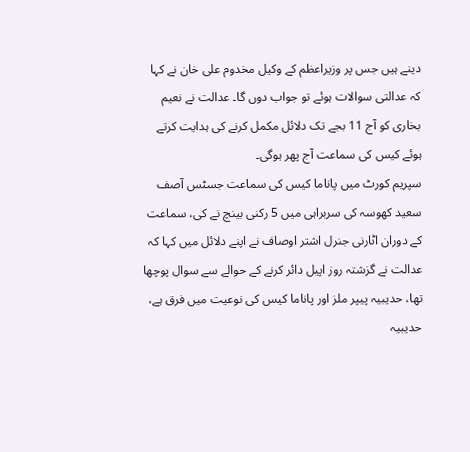دینے ہیں جس پر وزیراعظم کے وکیل مخدوم علی خان نے کہا کہ عدالتی سوالات ہوئے تو جواب دوں گا۔ عدالت نے نعیم بخاری کو آج 11 بجے تک دلائل مکمل کرنے کی ہدایت کرتے ہوئے کیس کی سماعت آج پھر ہوگی۔
سپریم کورٹ میں پاناما کیس کی سماعت جسٹس آصف سعید کھوسہ کی سربراہی میں 5 رکنی بینچ نے کی، سماعت کے دوران اٹارنی جنرل اشتر اوصاف نے اپنے دلائل میں کہا کہ عدالت نے گزشتہ روز اپیل دائر کرنے کے حوالے سے سوال پوچھا تھا، حدیبیہ پیپر ملز اور پاناما کیس کی نوعیت میں فرق ہے، حدیبیہ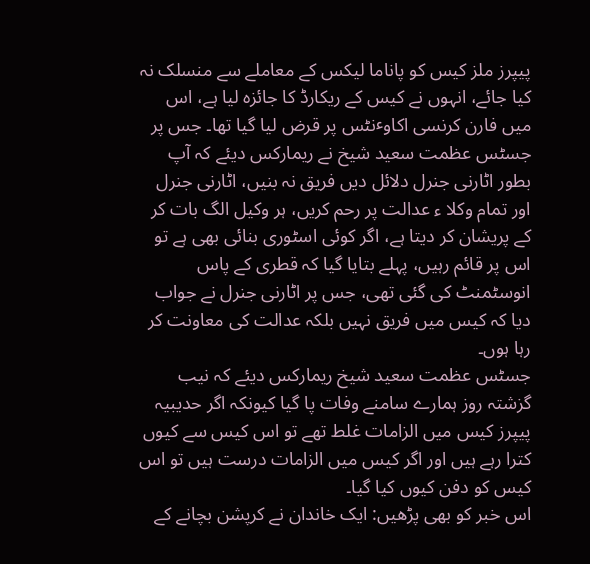پیپرز ملز کیس کو پاناما لیکس کے معاملے سے منسلک نہ کیا جائے، انہوں نے کیس کے ریکارڈ کا جائزہ لیا ہے، اس میں فارن کرنسی اکاوٴنٹس پر قرض لیا گیا تھا۔ جس پر جسٹس عظمت سعید شیخ نے ریمارکس دیئے کہ آپ بطور اٹارنی جنرل دلائل دیں فریق نہ بنیں، اٹارنی جنرل اور تمام وکلا ء عدالت پر رحم کریں، ہر وکیل الگ بات کر کے پریشان کر دیتا ہے، اگر کوئی اسٹوری بنائی بھی ہے تو اس پر قائم رہیں، پہلے بتایا گیا کہ قطری کے پاس انوسٹمنٹ کی گئی تھی، جس پر اٹارنی جنرل نے جواب دیا کہ کیس میں فریق نہیں بلکہ عدالت کی معاونت کر رہا ہوں۔
جسٹس عظمت سعید شیخ ریمارکس دیئے کہ نیب گزشتہ روز ہمارے سامنے وفات پا گیا کیونکہ اگر حدیبیہ پیپرز کیس میں الزامات غلط تھے تو اس کیس سے کیوں کترا رہے ہیں اور اگر کیس میں الزامات درست ہیں تو اس کیس کو دفن کیوں کیا گیا۔
اس خبر کو بھی پڑھیں: ایک خاندان نے کرپشن بچانے کے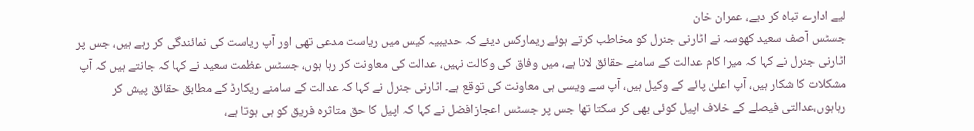لیے ادارے تباہ کر دیے، عمران خان
جسٹس آصف سعید کھوسہ نے اٹارنی جنرل کو مخاطب کرتے ہوئے ریمارکس دیئے کہ حدیبیہ کیس میں ریاست مدعی تھی اور آپ ریاست کی نمائندگی کر رہے ہیں، جس پر اٹارنی جنرل نے کہا کہ میرا کام عدالت کے سامنے حقائق لانا ہے، میں وفاق کی وکالت نہیں، عدالت کی معاونت کر رہا ہوں، جسٹس عظمت سعید نے کہا کہ جانتے ہیں کہ آپ مشکلات کا شکار ہیں، آپ اعلیٰ پائے کے وکیل ہیں، آپ سے ویسی ہی معاونت کی توقع ہے۔ اٹارنی جنرل نے کہا کہ عدالت کے سامنے ریکارڈ کے مطابق حقائق پیش کر رہاہوں،عدالتی فیصلے کے خلاف اپیل کوئی بھی کر سکتا تھا جس پر جسٹس اعجازافضل نے کہا کہ اپیل کا حق متاثرہ فریق کو ہی ہوتا ہے،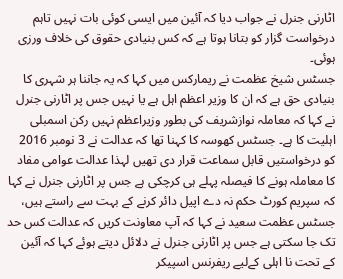اٹارنی جنرل نے جواب دیا کہ آئین میں ایسی کوئی بات نہیں تاہم درخواست گزار کو بتانا ہوتا ہے کہ کس بنیادی حقوق کی خلاف ورزی ہوئی۔
جسٹس شیخ عظمت نے ریمارکس میں کہا کہ یہ جاننا ہر شہری کا بنیادی حق ہے کہ ان کا وزیر اعظم اہل ہے یا نہیں جس پر اٹارنی جنرل نے کہا کہ معاملہ نوازشریف کی بطور وزیراعظم نہیں رکن اسمبلی اہلیت کا ہے۔ جسٹس کھوسہ کا کہنا تھا کہ عدالت نے 3 نومبر 2016 کو درخواستیں قابل سماعت قرار دی تھیں لہذا عدالت عوامی مفاد کا معاملہ ہونے کا فیصلہ پہلے ہی کرچکی ہے جس پر اٹارنی جنرل نے کہا کہ سپریم کورٹ حکم نہ دے اپیل دائر کرنے کے بہت سے راستے ہیں، جسٹس عظمت سعید نے کہا کہ آپ معاونت کریں کہ عدالت کس حد تک جا سکتی ہے جس پر اٹارنی جنرل نے دلائل دیتے ہوئے کہا کہ آئین کے تحت نا اہلی کےلیے ریفرنس اسپیکر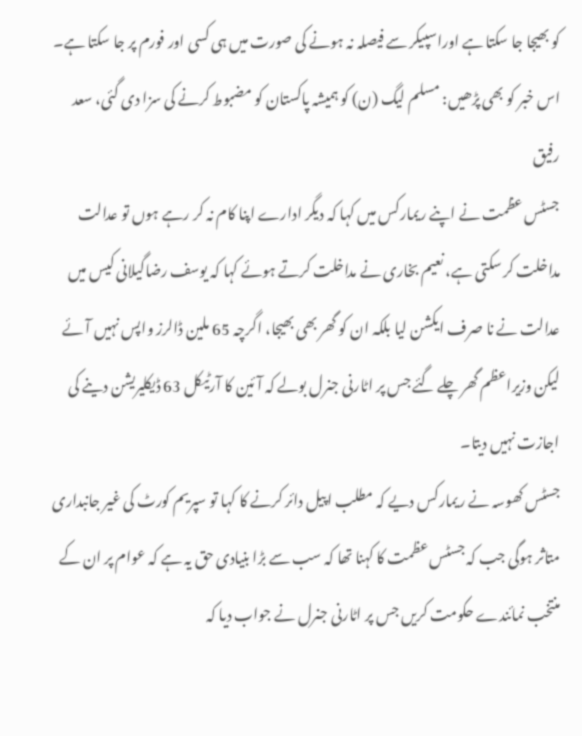کو بھیجا جا سکتا ہے اوراسپیکر سے فیصلہ نہ ہونے کی صورت میں ہی کسی اور فورم پر جا سکتا ہے۔
اس خبر کو بھی پڑھیں: مسلم لیگ (ن) کو ہمیشہ پاکستان کو مضبوط کرنے کی سزا دی گئی، سعد رفیق
جسٹس عظمت نے اپنے ریمارکس میں کہا کہ دیگر ادارے اپنا کام نہ کر رہے ہوں تو عدالت مداخلت کر سکتی ہے، نعیم بخاری نے مداخلت کرتے ہوئے کہا کہ یوسف رضاگیلانی کیس میں عدالت نے نا صرف ایکشن لیا بلکہ ان کو گھر بھی بھیجا، اگرچہ 65 ملین ڈالرز واپس نہیں آئے لیکن وزیراعظم گھر چلے گئے جس پر اٹارنی جنرل بولے کہ آئین کا آرٹیکل 63 ڈیکلیریشن دینے کی اجازت نہیں دیتا۔
جسٹس کھوسہ نے ریمارکس دیے کہ مطلب اپیل دائر کرنے کا کہا تو سپریم کورٹ کی غیر جانبداری متاثر ہوگی جب کہ جسٹس عظمت کا کہنا تھا کہ سب سے بڑا بنیادی حق یہ ہے کہ عوام پر ان کے منتخب نمائندے حکومت کریں جس پر اٹارنی جنرل نے جواب دیا کہ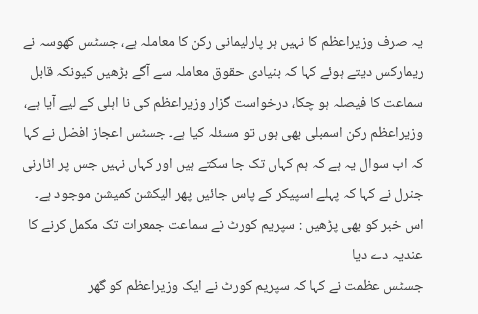یہ صرف وزیراعظم کا نہیں ہر پارلیمانی رکن کا معاملہ ہے، جسٹس کھوسہ نے ریمارکس دیتے ہوئے کہا کہ بنیادی حقوق معاملہ سے آگے بڑھیں کیونکہ قابل سماعت کا فیصلہ ہو چکا، درخواست گزار وزیراعظم کی نا اہلی کے لیے آیا ہے، وزیراعظم رکن اسمبلی بھی ہوں تو مسئلہ کیا ہے۔ جسٹس اعجاز افضل نے کہا کہ اب سوال یہ ہے کہ ہم کہاں تک جا سکتے ہیں اور کہاں نہیں جس پر اٹارنی جنرل نے کہا کہ پہلے اسپیکر کے پاس جائیں پھر الیکشن کمیشن موجود ہے۔
اس خبر کو بھی پڑھیں : سپریم کورٹ نے سماعت جمعرات تک مکمل کرنے کا عندیہ دے دیا
جسٹس عظمت نے کہا کہ سپریم کورٹ نے ایک وزیراعظم کو گھر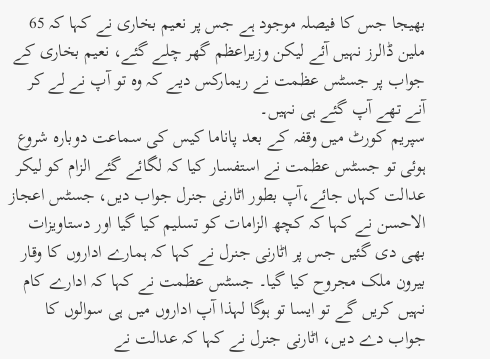بھیجا جس کا فیصلہ موجود ہے جس پر نعیم بخاری نے کہا کہ 65 ملین ڈالرز نہیں آئے لیکن وزیراعظم گھر چلے گئے، نعیم بخاری کے جواب پر جسٹس عظمت نے ریمارکس دیے کہ وہ تو آپ نے لے کر آنے تھے آپ گئے ہی نہیں۔
سپریم کورٹ میں وقفہ کے بعد پاناما کیس کی سماعت دوبارہ شروع ہوئی تو جسٹس عظمت نے استفسار کیا کہ لگائے گئے الزام کو لیکر عدالت کہاں جائے،آپ بطور اٹارنی جنرل جواب دیں، جسٹس اعجاز الاحسن نے کہا کہ کچھ الزامات کو تسلیم کیا گیا اور دستاویزات بھی دی گئیں جس پر اٹارنی جنرل نے کہا کہ ہمارے اداروں کا وقار بیرون ملک مجروح کیا گیا۔ جسٹس عظمت نے کہا کہ ادارے کام نہیں کریں گے تو ایسا تو ہوگا لہذا آپ اداروں میں ہی سوالوں کا جواب دے دیں، اٹارنی جنرل نے کہا کہ عدالت نے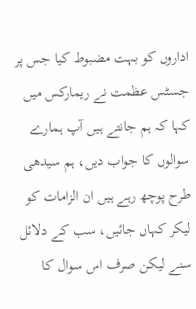اداروں کو بہت مضبوط کیا جس پر جسٹس عظمت نے ریمارکس میں کہا کہ ہم جانتے ہیں آپ ہمارے سوالوں کا جواب دیں، ہم سیدھی طرح پوچھ رہے ہیں ان الزامات کو لیکر کہاں جائیں، سب کے دلائل سنے لیکن صرف اس سوال کا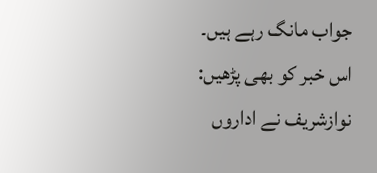جواب مانگ رہے ہیں۔
اس خبر کو بھی پڑھیں: نوازشریف نے اداروں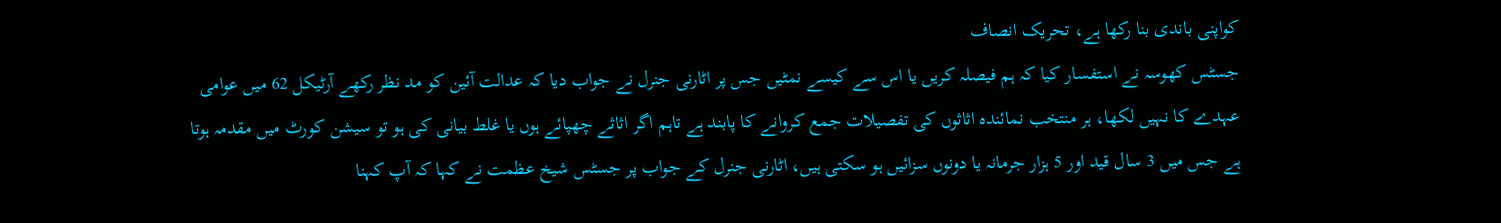کواپنی باندی بنا رکھا ہے، تحریک انصاف
جسٹس کھوسہ نے استفسار کیا کہ ہم فیصلہ کریں یا اس سے کیسے نمٹیں جس پر اٹارنی جنرل نے جواب دیا کہ عدالت آئین کو مد نظر رکھے آرٹیکل 62 میں عوامی عہدے کا نہیں لکھا، ہر منتخب نمائندہ اثاثوں کی تفصیلات جمع کروانے کا پابند ہے تاہم اگر اثاثے چھپائے ہوں یا غلط بیانی کی ہو تو سیشن کورٹ میں مقدمہ ہوتا ہے جس میں 3 سال قید اور 5 ہزار جرمانہ یا دونوں سزائیں ہو سکتی ہیں، اٹارنی جنرل کے جواب پر جسٹس شیخ عظمت نے کہا کہ آپ کہنا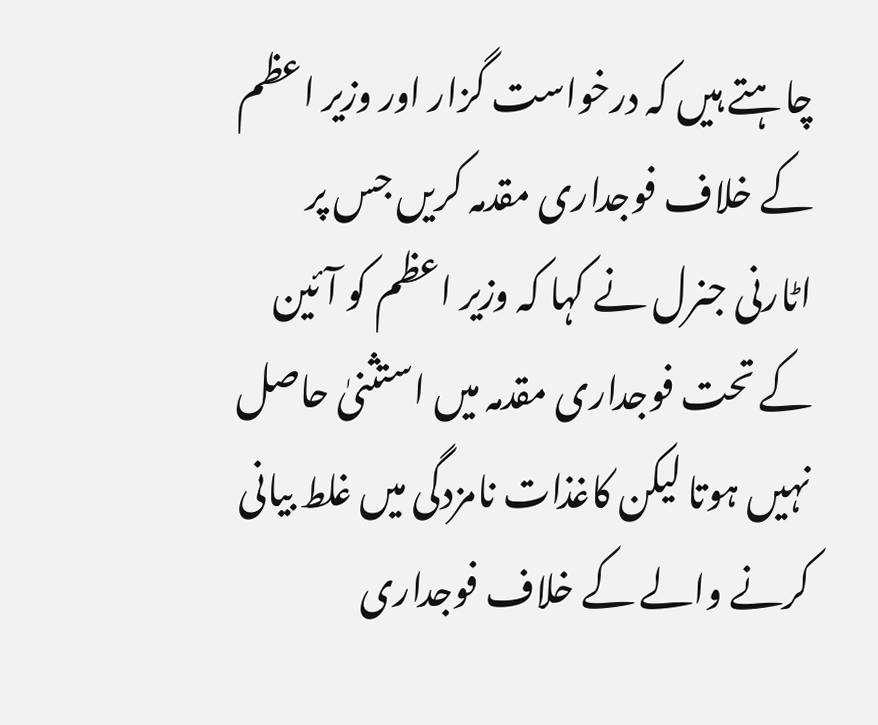چاہتے ہیں کہ درخواست گزار اور وزیر اعظم کے خلاف فوجداری مقدمہ کریں جس پر اٹارنی جنرل نے کہا کہ وزیر اعظم کو آئین کے تحت فوجداری مقدمہ میں استثنیٰ حاصل نہیں ہوتا لیکن کاغذات نامزدگی میں غلط بیانی کرنے والے کے خلاف فوجداری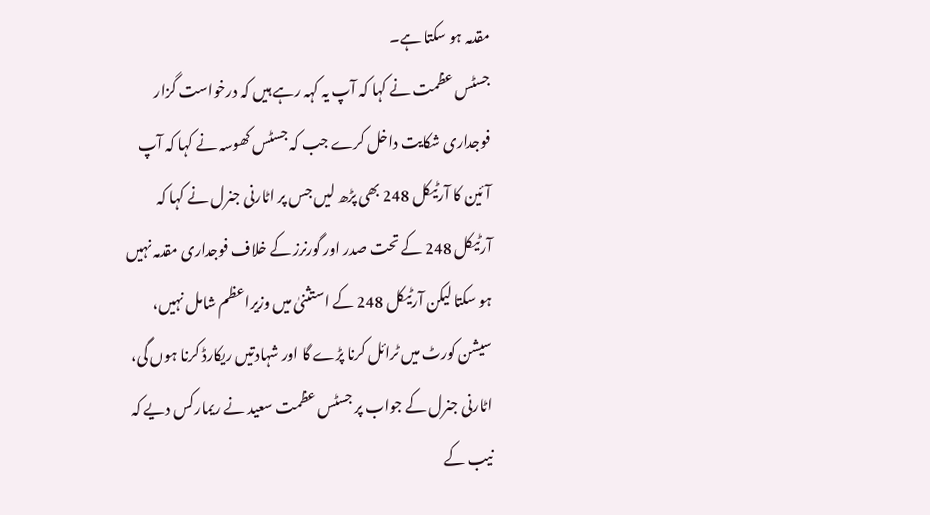مقدمہ ہو سکتا ہے۔
جسٹس عظمت نے کہا کہ آپ یہ کہہ رہے ہیں کہ درخواست گزار فوجداری شکایت داخل کرے جب کہ جسٹس کھوسہ نے کہا کہ آپ آئین کا آرٹیکل 248 بھی پڑھ لیں جس پر اٹارنی جنرل نے کہا کہ آرٹیکل 248 کے تحت صدر اور گورنرز کے خلاف فوجداری مقدمہ نہیں ہو سکتا لیکن آرٹیکل 248 کے استثنیٰ میں وزیراعظم شامل نہیں، سیشن کورٹ میں ٹرائل کرنا پڑے گا اور شہادتیں ریکارڈ کرنا ہوں گی، اٹارنی جنرل کے جواب پر جسٹس عظمت سعید نے ریمارکس دیے کہ نیب کے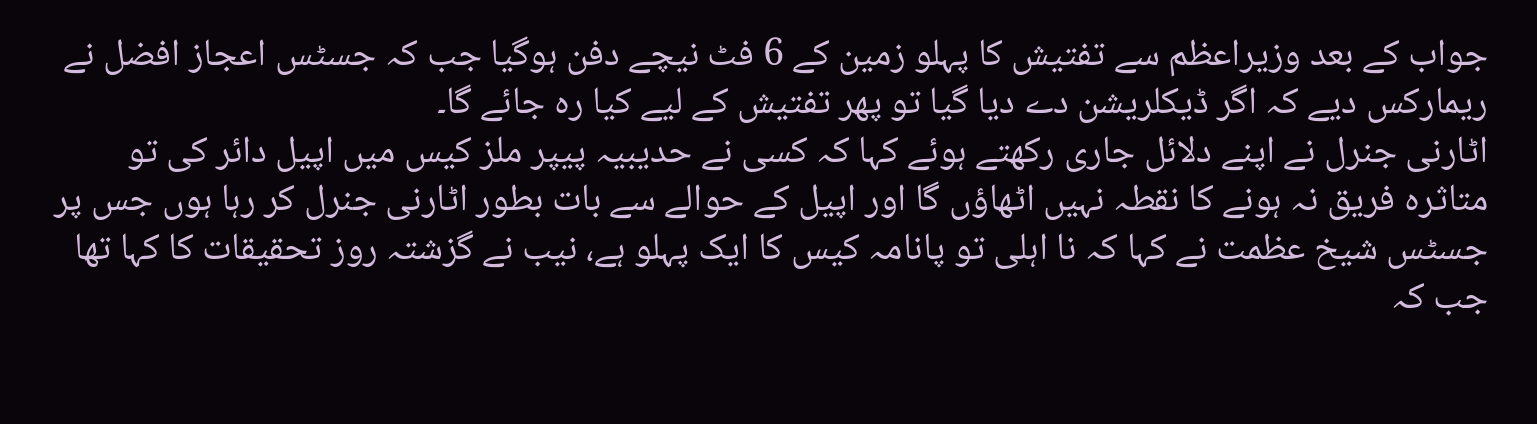جواب کے بعد وزیراعظم سے تفتیش کا پہلو زمین کے 6 فٹ نیچے دفن ہوگیا جب کہ جسٹس اعجاز افضل نے ریمارکس دیے کہ اگر ڈیکلریشن دے دیا گیا تو پھر تفتیش کے لیے کیا رہ جائے گا۔
اٹارنی جنرل نے اپنے دلائل جاری رکھتے ہوئے کہا کہ کسی نے حدیبیہ پیپر ملز کیس میں اپیل دائر کی تو متاثرہ فریق نہ ہونے کا نقطہ نہیں اٹھاؤں گا اور اپیل کے حوالے سے بات بطور اٹارنی جنرل کر رہا ہوں جس پر جسٹس شیخ عظمت نے کہا کہ نا اہلی تو پانامہ کیس کا ایک پہلو ہے، نیب نے گزشتہ روز تحقیقات کا کہا تھا جب کہ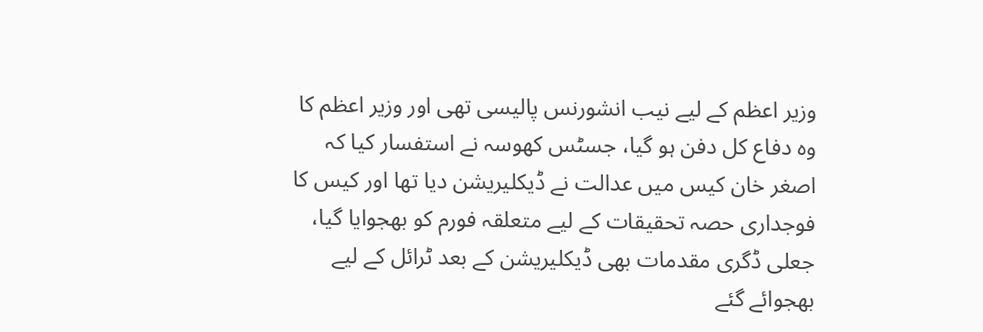وزیر اعظم کے لیے نیب انشورنس پالیسی تھی اور وزیر اعظم کا وہ دفاع کل دفن ہو گیا، جسٹس کھوسہ نے استفسار کیا کہ اصغر خان کیس میں عدالت نے ڈیکلیریشن دیا تھا اور کیس کا فوجداری حصہ تحقیقات کے لیے متعلقہ فورم کو بھجوایا گیا، جعلی ڈگری مقدمات بھی ڈیکلیریشن کے بعد ٹرائل کے لیے بھجوائے گئے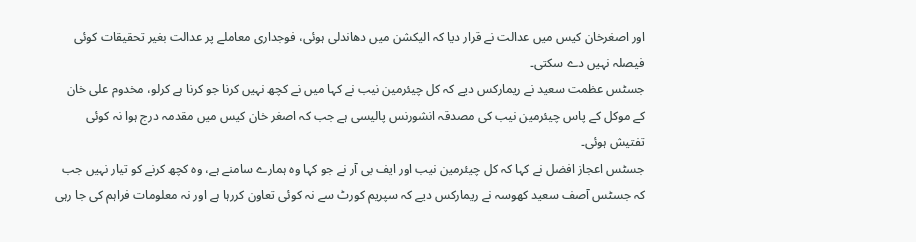اور اصغرخان کیس میں عدالت نے قرار دیا کہ الیکشن میں دھاندلی ہوئی، فوجداری معاملے پر عدالت بغیر تحقیقات کوئی فیصلہ نہیں دے سکتی۔
جسٹس عظمت سعید نے ریمارکس دیے کہ کل چیئرمین نیب نے کہا میں نے کچھ نہیں کرنا جو کرنا ہے کرلو، مخدوم علی خان کے موکل کے پاس چیئرمین نیب کی مصدقہ انشورنس پالیسی ہے جب کہ اصغر خان کیس میں مقدمہ درج ہوا نہ کوئی تفتیش ہوئی۔
جسٹس اعجاز افضل نے کہا کہ کل چیئرمین نیب اور ایف بی آر نے جو کہا وہ ہمارے سامنے ہے، وہ کچھ کرنے کو تیار نہیں جب کہ جسٹس آصف سعید کھوسہ نے ریمارکس دیے کہ سپریم کورٹ سے نہ کوئی تعاون کررہا ہے اور نہ معلومات فراہم کی جا رہی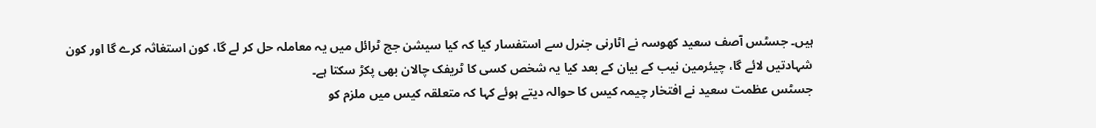ہیں۔ جسٹس آصف سعید کھوسہ نے اٹارنی جنرل سے استفسار کیا کہ کیا سیشن جج ٹرائل میں یہ معاملہ حل کر لے گا، کون استغاثہ کرے گا اور کون شہادتیں لائے گا، چیئرمین نیب کے بیان کے بعد کیا یہ شخص کسی کا ٹریفک چالان بھی پکڑ سکتا ہے۔
جسٹس عظمت سعید نے افتخار چیمہ کیس کا حوالہ دیتے ہوئے کہا کہ متعلقہ کیس میں ملزم کو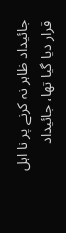جائیداد ظاہر نہ کرنے پر نا اہل قرار دیا گیا تھا، جائیداد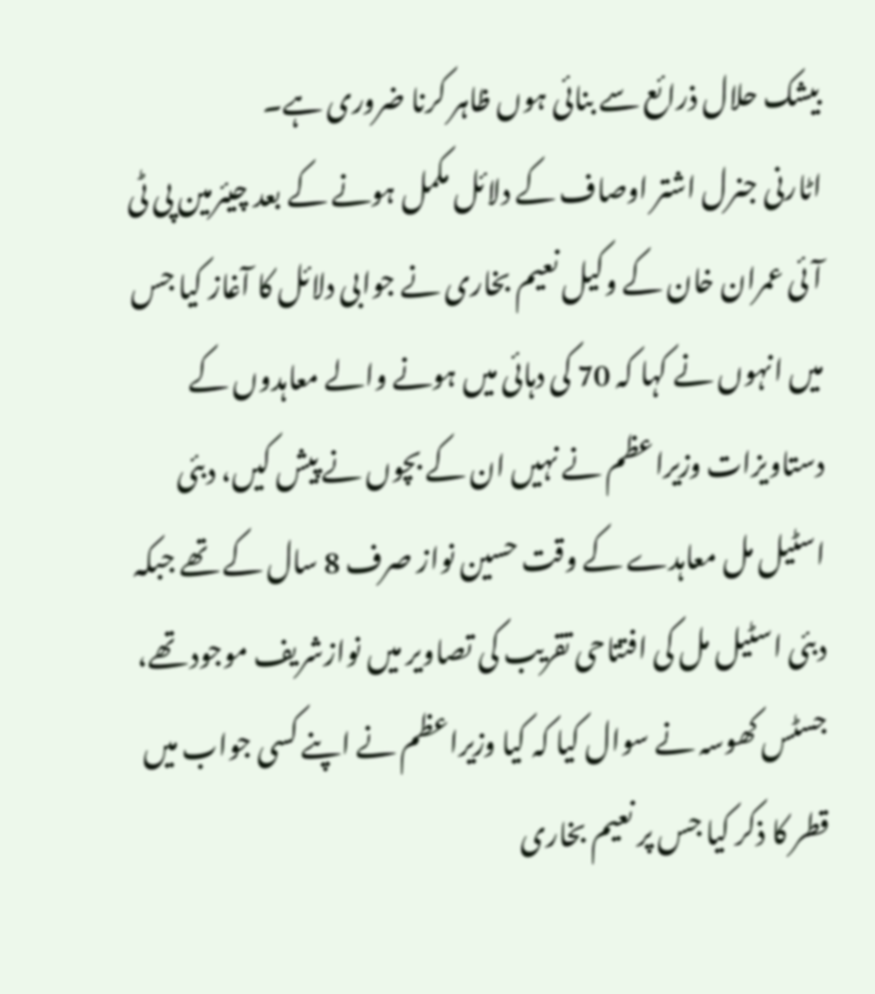بیشک حلال ذرائع سے بنائی ہوں ظاہر کرنا ضروری ہے۔
اٹارنی جنرل اشتر اوصاف کے دلائل مکمل ہونے کے بعد چیئرمین پی ٹی آئی عمران خان کے وکیل نعیم بخاری نے جوابی دلائل کا آغاز کیا جس میں انہوں نے کہا کہ 70 کی دہائی میں ہونے والے معاہدوں کے دستاویزات وزیراعظم نے نہیں ان کے بچوں نے پیش کیں، دبئی اسٹیل مل معاہدے کے وقت حسین نواز صرف 8 سال کے تھے جبکہ دبئی اسٹیل مل کی افتتاحی تقریب کی تصاویر میں نوازشریف موجود تھے، جسٹس کھوسہ نے سوال کیا کہ کیا وزیراعظم نے اپنے کسی جواب میں قطر کا ذکر کیا جس پر نعیم بخاری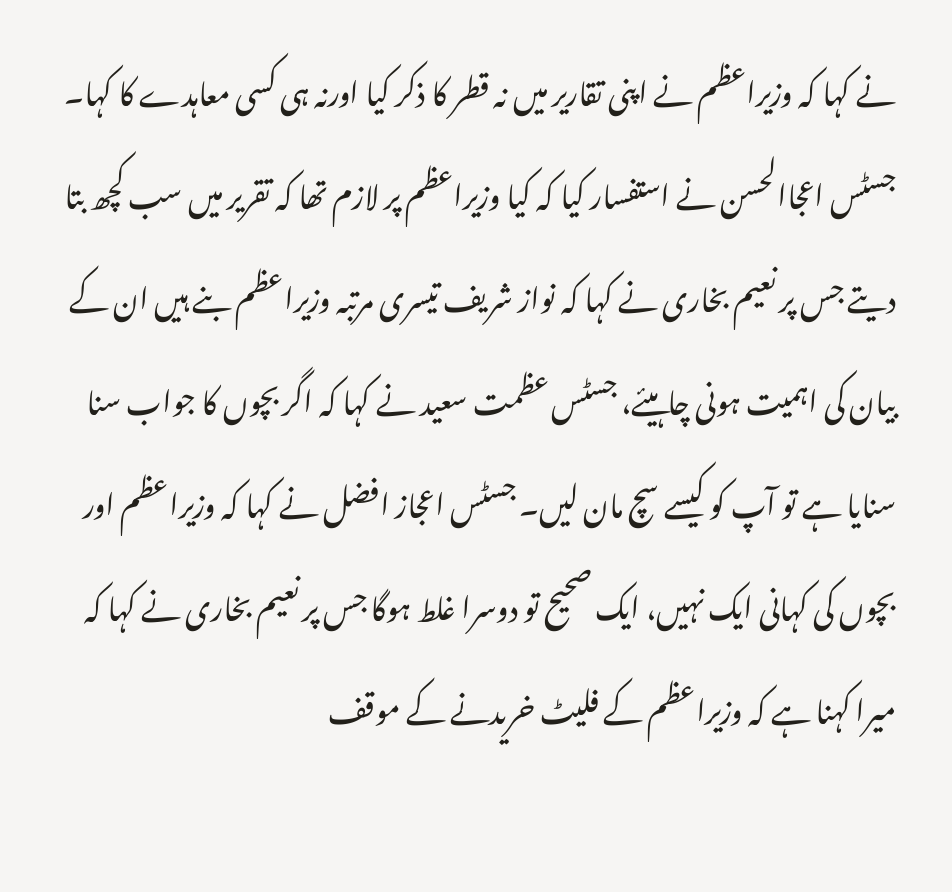نے کہا کہ وزیراعظم نے اپنی تقاریر میں نہ قطر کا ذکر کیا اورنہ ہی کسی معاہدے کا کہا۔
جسٹس اعجاالحسن نے استفسار کیا کہ کیا وزیراعظم پر لازم تھا کہ تقریر میں سب کچھ بتا دیتے جس پر نعیم بخاری نے کہا کہ نواز شریف تیسری مرتبہ وزیراعظم بنے ہیں ان کے بیان کی اہمیت ہونی چاہیئے، جسٹس عظمت سعید نے کہا کہ اگر بچوں کا جواب سنا سنایا ہے تو آپ کو کیسے سچ مان لیں۔ جسٹس اعجاز افضل نے کہا کہ وزیراعظم اور بچوں کی کہانی ایک نہیں، ایک صحیح تو دوسرا غلط ہوگا جس پر نعیم بخاری نے کہا کہ میرا کہنا ہے کہ وزیراعظم کے فلیٹ خریدنے کے موقف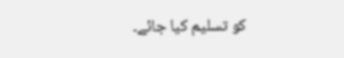کو تسلیم کیا جائے۔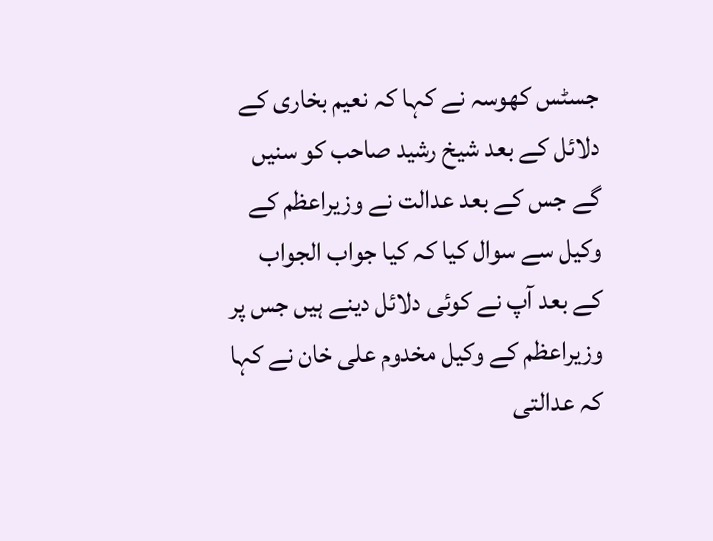جسٹس کھوسہ نے کہا کہ نعیم بخاری کے دلائل کے بعد شیخ رشید صاحب کو سنیں گے جس کے بعد عدالت نے وزیراعظم کے وکیل سے سوال کیا کہ کیا جواب الجواب کے بعد آپ نے کوئی دلائل دینے ہیں جس پر وزیراعظم کے وکیل مخدوم علی خان نے کہا کہ عدالتی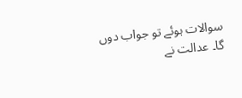سوالات ہوئے تو جواب دوں گا۔ عدالت نے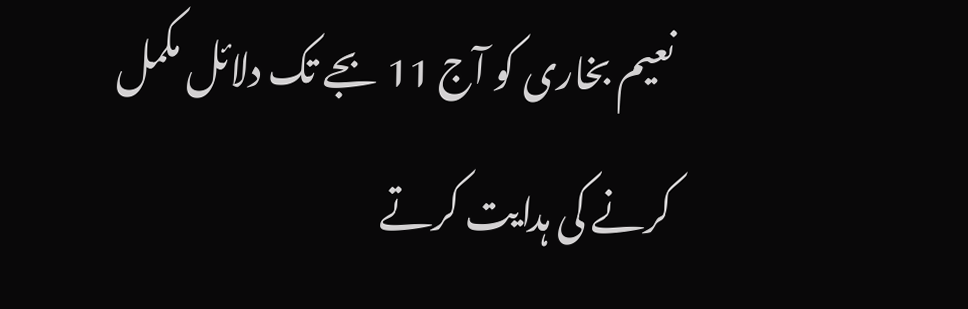نعیم بخاری کو آج 11 بجے تک دلائل مکمل کرنے کی ہدایت کرتے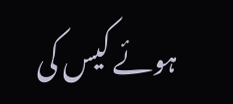ہوئے کیس کی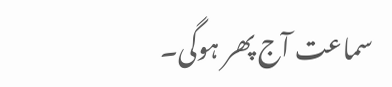سماعت آج پھر ہوگی۔